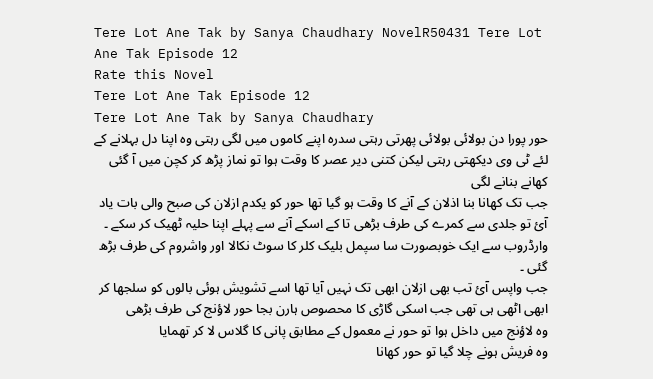Tere Lot Ane Tak by Sanya Chaudhary NovelR50431 Tere Lot Ane Tak Episode 12
Rate this Novel
Tere Lot Ane Tak Episode 12
Tere Lot Ane Tak by Sanya Chaudhary
حور پورا دن بولائی بولائی پھرتی رہتی سدرہ اپنے کاموں میں لگی رہتی وہ اپنا دل بہلانے کے لئے ٹی وی دیکھتی رہتی لیکن کتنی دیر عصر کا وقت ہوا تو نماز پڑھ کر کچن میں آ گئی کھانے بنانے لگی
جب تک کھانا بنا اذلان کے آنے کا وقت ہو گیا تھا حور کو یکدم ازلان کی صبح والی بات یاد آئ تو جلدی سے کمرے کی طرف بڑھی تا کے اسکے آنے سے پہلے اپنا حلیہ ٹھیک کر سکے ۔
وارڈروب سے ایک خوبصورت سا سپمل بلیک کلر کا سوٹ نکالا اور واشروم کی طرف بڑھ گئی ۔
جب واپس آئ تب بھی ازلان ابھی تک نہیں آیا تھا اسے تشویش ہوئی بالوں کو سلجھا کر ابھی اٹھی ہی تھی جب اسکی گاڑی کا محصوص ہارن بجا حور لاؤنج کی طرف بڑھی
وہ لاؤنج میں داخل ہوا تو حور نے معمول کے مطابق پانی کا گلاس لا کر تھمایا
وہ فریش ہونے چلا گیا تو حور کھانا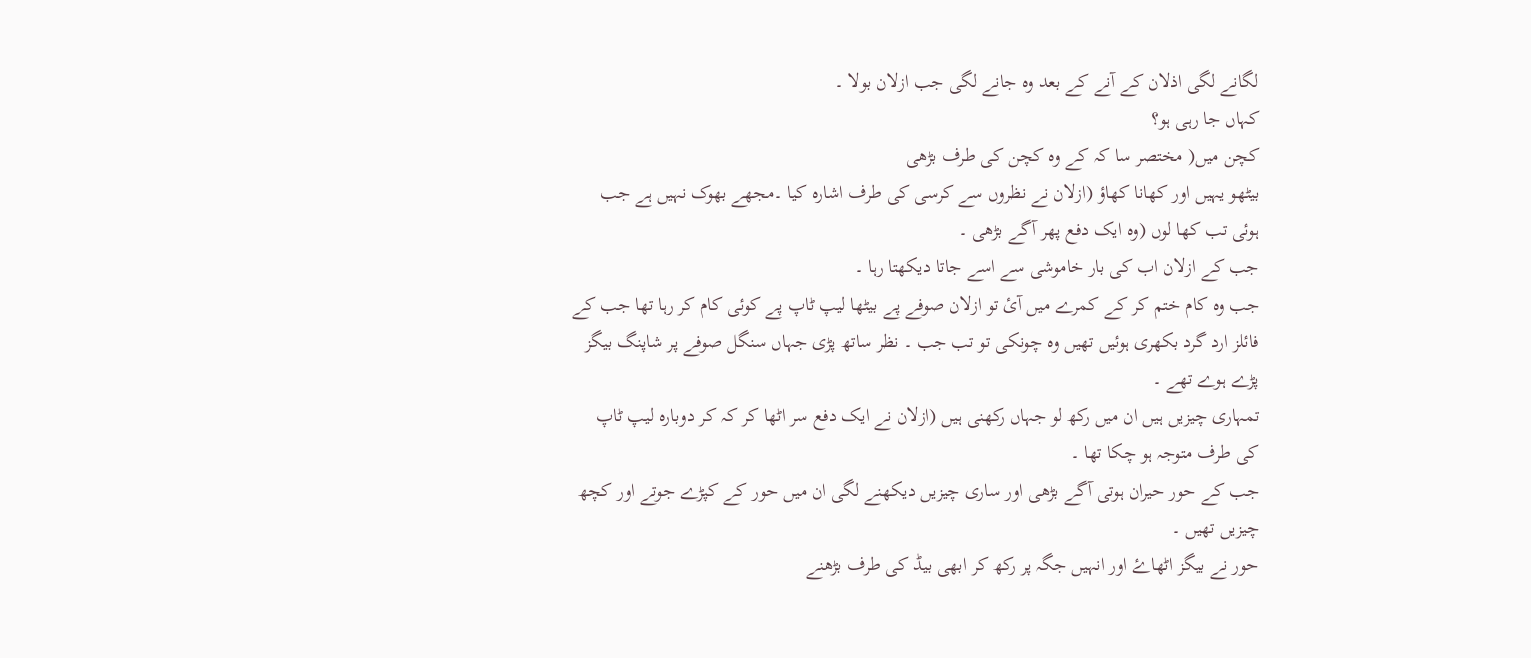لگانے لگی اذلان کے آنے کے بعد وہ جانے لگی جب ازلان بولا ۔
کہاں جا رہی ہو؟
کچن میں( مختصر سا کہ کے وہ کچن کی طرف بڑھی
بیٹھو یہیں اور کھانا کھاؤ (ازلان نے نظروں سے کرسی کی طرف اشارہ کیا ۔مجھے بھوک نہیں ہے جب ہوئی تب کھا لوں (وہ ایک دفع پھر آگے بڑھی ۔
جب کے ازلان اب کی بار خاموشی سے اسے جاتا دیکھتا رہا ۔
جب وہ کام ختم کر کے کمرے میں آئ تو ازلان صوفے پے بیٹھا لیپ ٹاپ پے کوئی کام کر رہا تھا جب کے فائلز ارد گرد بکھری ہوئیں تھیں وہ چونکی تو تب جب ۔ نظر ساتھ پڑی جہاں سنگل صوفے پر شاپنگ بیگز پڑے ہوے تھے ۔
تمہاری چیزیں ہیں ان میں رکھ لو جہاں رکھنی ہیں (ازلان نے ایک دفع سر اٹھا کر کہ کر دوبارہ لیپ ٹاپ کی طرف متوجہ ہو چکا تھا ۔
جب کے حور حیران ہوتی آگے بڑھی اور ساری چیزیں دیکھنے لگی ان میں حور کے کپڑے جوتے اور کچھ چیزیں تھیں ۔
حور نے بیگز اٹھاۓ اور انہیں جگہ پر رکھ کر ابھی بیڈ کی طرف بڑھنے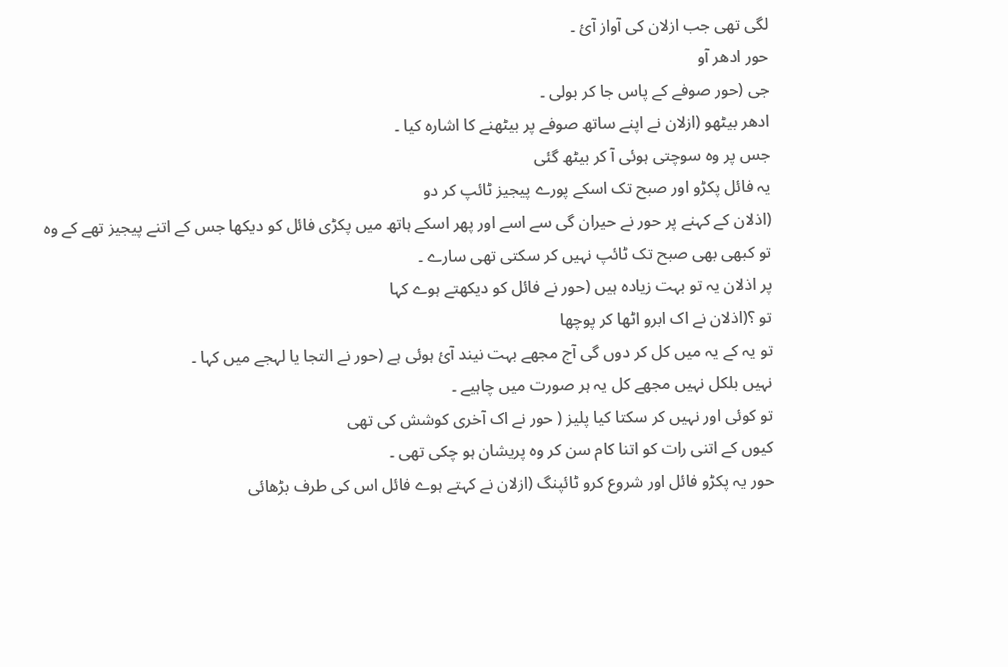لگی تھی جب ازلان کی آواز آئ ۔
حور ادھر آو
جی (حور صوفے کے پاس جا کر بولی ۔
ادھر بیٹھو (ازلان نے اپنے ساتھ صوفے پر بیٹھنے کا اشارہ کیا ۔
جس پر وہ سوچتی ہوئی آ کر بیٹھ گئی
یہ فائل پکڑو اور صبح تک اسکے پورے پیجیز ٹائپ کر دو
(اذلان کے کہنے پر حور نے حیران گی سے اسے اور پھر اسکے ہاتھ میں پکڑی فائل کو دیکھا جس کے اتنے پیجیز تھے کے وہ تو کبھی بھی صبح تک ٹائپ نہیں کر سکتی تھی سارے ۔
پر اذلان یہ تو بہت زیادہ ہیں (حور نے فائل کو دیکھتے ہوے کہا
تو ؟(اذلان نے اک ابرو اٹھا کر پوچھا
تو یہ کے یہ میں کل کر دوں گی آج مجھے بہت نیند آئ ہوئی ہے (حور نے التجا یا لہجے میں کہا ۔
نہیں بلکل نہیں مجھے کل یہ ہر صورت میں چاہیے ۔
تو کوئی اور نہیں کر سکتا کیا پلیز ( حور نے اک آخری کوشش کی تھی
کیوں کے اتنی رات کو اتنا کام سن کر وہ پریشان ہو چکی تھی ۔
حور یہ پکڑو فائل اور شروع کرو ٹائپنگ (ازلان نے کہتے ہوے فائل اس کی طرف بڑھائی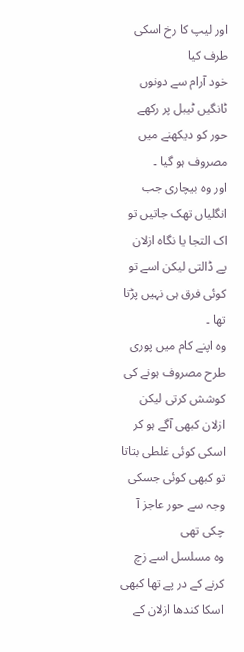اور لیپ کا رخ اسکی طرف کیا
خود آرام سے دونوں ٹانگیں ٹیبل پر رکھے حور کو دیکھنے میں مصروف ہو گیا ۔
اور وہ بیچاری جب انگلیاں تھک جاتیں تو اک التجا یا نگاہ ازلان پے ڈالتی لیکن اسے تو کوئی فرق ہی نہیں پڑتا تھا ۔
وہ اپنے کام میں پوری طرح مصروف ہونے کی کوشش کرتی لیکن ازلان کبھی آگے ہو کر اسکی کوئی غلطی بتاتا تو کبھی کوئی جسکی وجہ سے حور عاجز آ چکی تھی
وہ مسلسل اسے زچ کرنے کے در پے تھا کبھی اسکا کندھا ازلان کے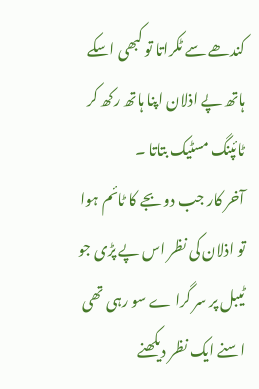کندھے سے ٹکراتا تو کبھی اسکے ہاتھ پے اذلان اپنا ہاتھ رکھ کر ٹائپنگ مسٹیک بتاتا ۔
آخر کار جب دو بجے کا ٹائم ہوا تو اذلان کی نظر اس پے پڑی جو ٹیبل پر سر گرا ے سو رہی تھی
اسنے ایک نظر دیکھنے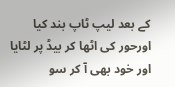کے بعد لیپ ٹاپ بند کیا اورحور کی اٹھا کر بیڈ پر لٹایا اور خود بھی آ کر سو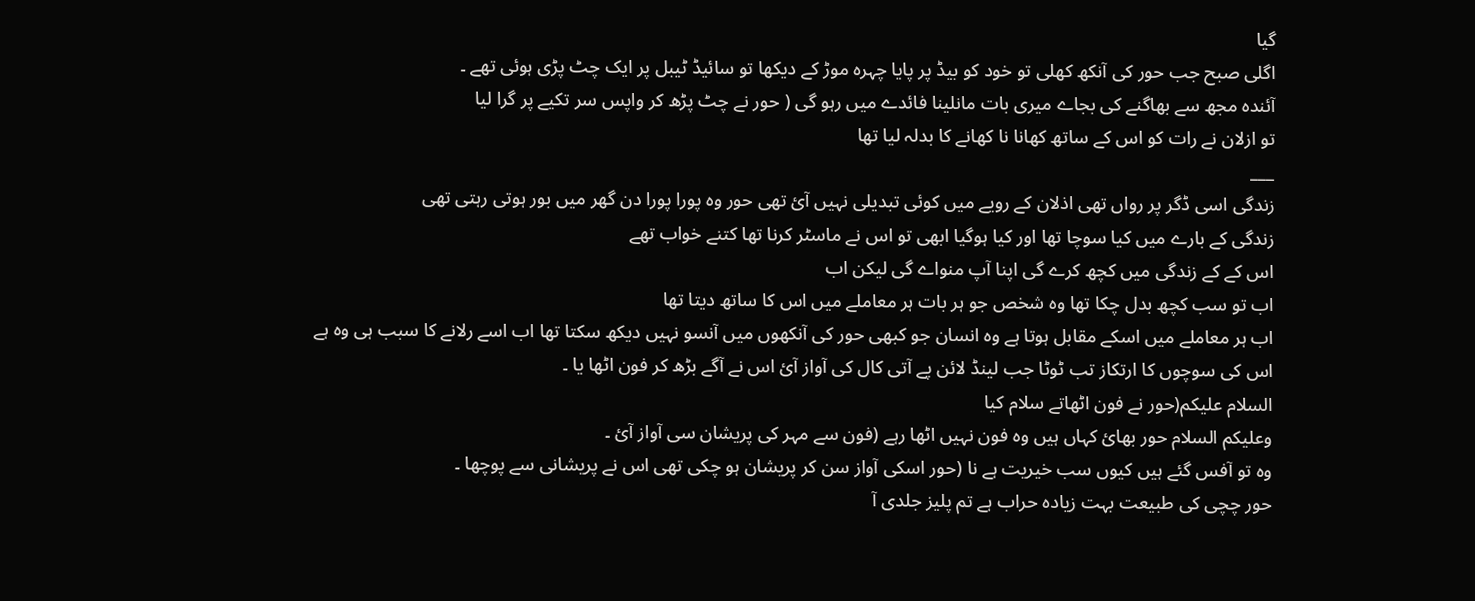گیا
اگلی صبح جب حور کی آنکھ کھلی تو خود کو بیڈ پر پایا چہرہ موڑ کے دیکھا تو سائیڈ ٹیبل پر ایک چٹ پڑی ہوئی تھے ۔
آئندہ مجھ سے بھاگنے کی بجاے میری بات مانلینا فائدے میں رہو گی ( حور نے چٹ پڑھ کر واپس سر تکیے پر گرا لیا
تو ازلان نے رات کو اس کے ساتھ کھانا نا کھانے کا بدلہ لیا تھا
___
زندگی اسی ڈگر پر رواں تھی اذلان کے رویے میں کوئی تبدیلی نہیں آئ تھی حور وہ پورا پورا دن گھر میں بور ہوتی رہتی تھی
زندگی کے بارے میں کیا سوچا تھا اور کیا ہوگیا ابھی تو اس نے ماسٹر کرنا تھا کتنے خواب تھے
اس کے کے زندگی میں کچھ کرے گی اپنا آپ منواے گی لیکن اب
اب تو سب کچھ بدل چکا تھا وہ شخص جو ہر بات ہر معاملے میں اس کا ساتھ دیتا تھا
اب ہر معاملے میں اسکے مقابل ہوتا ہے وہ انسان جو کبھی حور کی آنکھوں میں آنسو نہیں دیکھ سکتا تھا اب اسے رلانے کا سبب ہی وہ ہے
اس کی سوچوں کا ارتکاز تب ٹوٹا جب لینڈ لائن پے آتی کال کی آواز آئ اس نے آگے بڑھ کر فون اٹھا یا ۔
السلام عليكم(حور نے فون اٹھاتے سلام کیا
وعلیکم السلام حور بھائ کہاں ہیں وہ فون نہیں اٹھا رہے (فون سے مہر کی پریشان سی آواز آئ ۔
وہ تو آفس گئے ہیں کیوں سب خیریت ہے نا (حور اسکی آواز سن کر پریشان ہو چکی تھی اس نے پریشانی سے پوچھا ۔
حور چچی کی طبیعت بہت زیادہ حراب ہے تم پلیز جلدی آ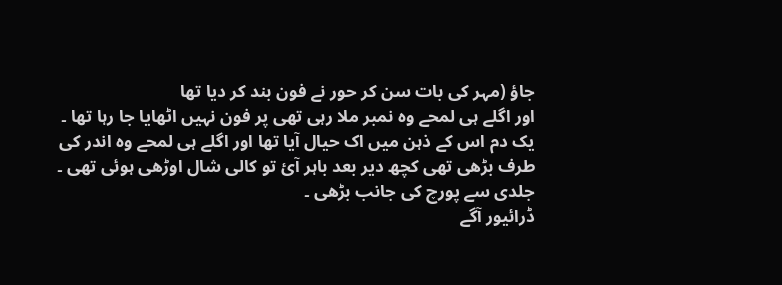جاؤ (مہر کی بات سن کر حور نے فون بند کر دیا تھا
اور اگلے ہی لمحے وہ نمبر ملا رہی تھی پر فون نہیں اٹھایا جا رہا تھا ۔
یک دم اس کے ذہن میں اک حیال آیا تھا اور اگلے ہی لمحے وہ اندر کی طرف بڑھی تھی کچھ دیر بعد باہر آئ تو کالی شال اوڑھی ہوئی تھی ۔
جلدی سے پورچ کی جانب بڑھی ۔
ڈرائیور آگے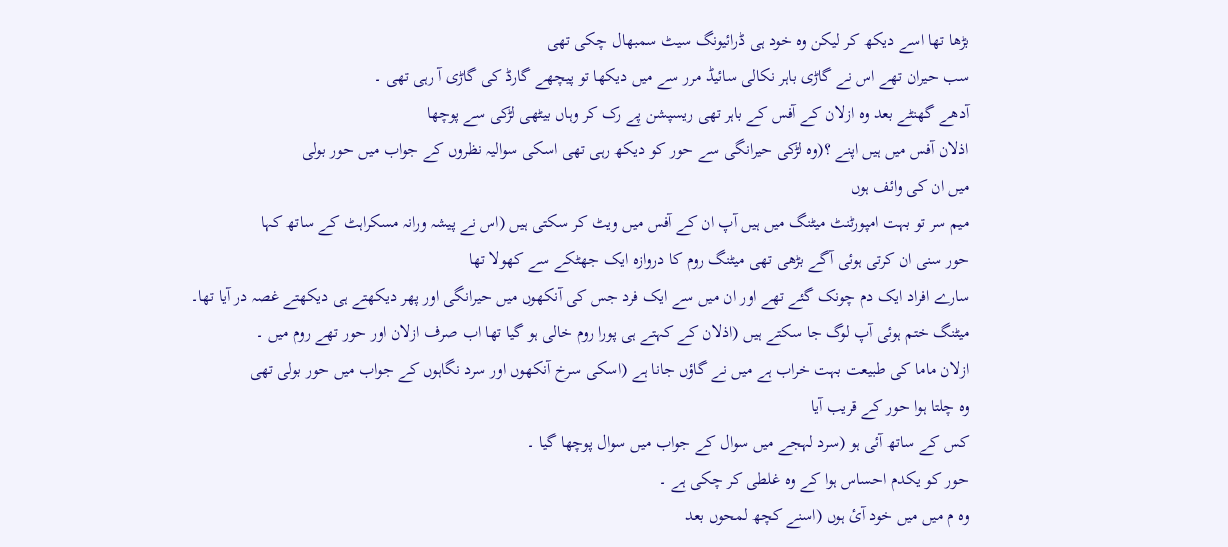بڑھا تھا اسے دیکھ کر لیکن وہ خود ہی ڈرائیونگ سیٹ سمبھال چکی تھی
سب حیران تھے اس نے گاڑی باہر نکالی سائیڈ مرر سے میں دیکھا تو پیچھے گارڈ کی گاڑی آ رہی تھی ۔
آدھے گھنٹے بعد وہ ازلان کے آفس کے باہر تھی ریسپشن پے رک کر وہاں بیٹھی لڑکی سے پوچھا
اذلان آفس میں ہیں اپنے ؟(وہ لڑکی حیرانگی سے حور کو دیکھ رہی تھی اسکی سوالیہ نظروں کے جواب میں حور بولی
میں ان کی وائف ہوں
میم سر تو بہت امپورٹنٹ میٹنگ میں ہیں آپ ان کے آفس میں ویٹ کر سکتی ہیں (اس نے پیشہ ورانہ مسکراہٹ کے ساتھ کہا
حور سنی ان کرتی ہوئی آگے بڑھی تھی میٹنگ روم کا دروازہ ایک جھٹکے سے کھولا تھا
سارے افراد ایک دم چونک گئے تھے اور ان میں سے ایک فرد جس کی آنکھوں میں حیرانگی اور پھر دیکھتے ہی دیکھتے غصہ در آیا تھا۔
میٹنگ ختم ہوئی آپ لوگ جا سکتے ہیں (اذلان کے کہتے ہی پورا روم خالی ہو گیا تھا اب صرف ازلان اور حور تھے روم میں ۔
ازلان ماما کی طبیعت بہت خراب ہے میں نے گاؤں جانا ہے (اسکی سرخ آنکھوں اور سرد نگاہوں کے جواب میں حور بولی تھی
وہ چلتا ہوا حور کے قریب آیا
کس کے ساتھ آئی ہو (سرد لہجے میں سوال کے جواب میں سوال پوچھا گیا ۔
حور کو یکدم احساس ہوا کے وہ غلطی کر چکی ہے ۔
وہ م میں میں خود آئ ہوں (اسنے کچھ لمحوں بعد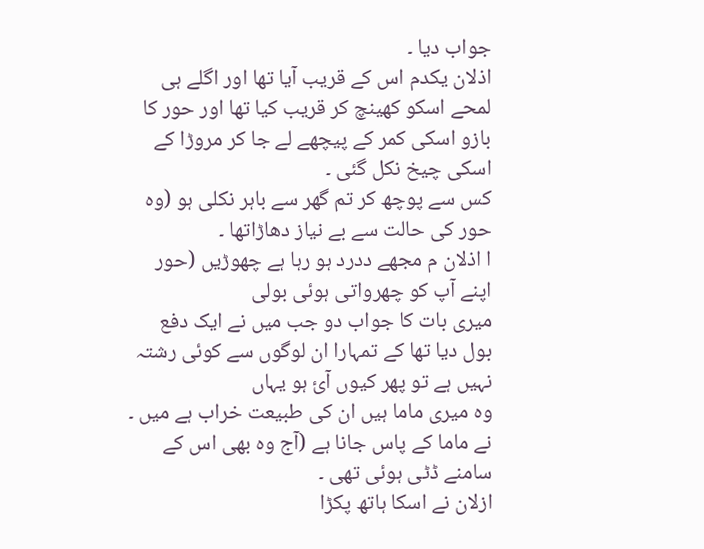جواب دیا ۔
اذلان یکدم اس کے قریب آیا تھا اور اگلے ہی لمحے اسکو کھینچ کر قریب کیا تھا اور حور کا بازو اسکی کمر کے پیچھے لے جا کر مروڑا کے اسکی چیخ نکل گئی ۔
کس سے پوچھ کر تم گھر سے باہر نکلی ہو (وہ حور کی حالت سے بے نیاز دھاڑاتھا ۔
ا اذلان م مجھے ددرد ہو رہا ہے چھوڑیں (حور اپنے آپ کو چھرواتی ہوئی بولی
میری بات کا جواب دو جب میں نے ایک دفع بول دیا تھا کے تمہارا ان لوگوں سے کوئی رشتہ نہیں ہے تو پھر کیوں آئ ہو یہاں
وہ میری ماما ہیں ان کی طبیعت خراب ہے میں ۔ نے ماما کے پاس جانا ہے (آج وہ بھی اس کے سامنے ڈٹی ہوئی تھی ۔
ازلان نے اسکا ہاتھ پکڑا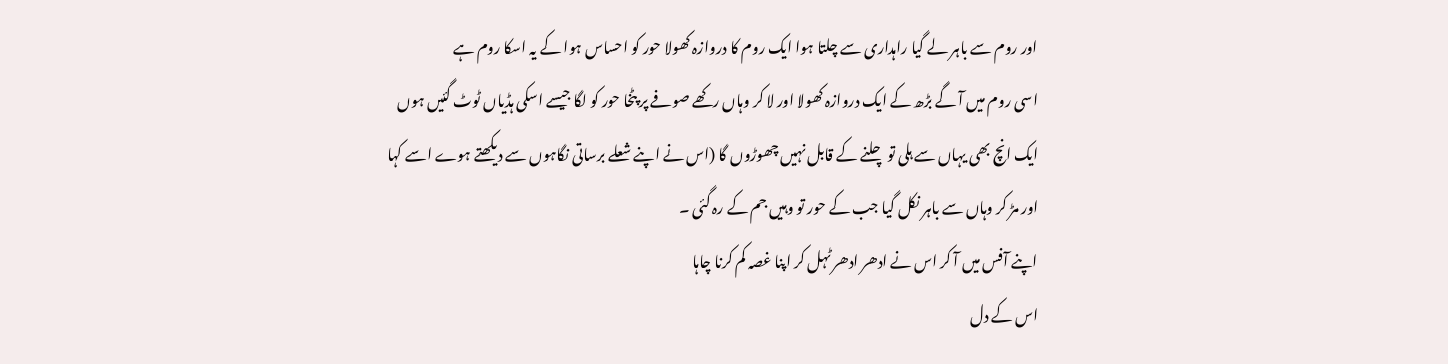اور روم سے باہر لے گیا راہداری سے چلتا ہوا ایک روم کا دروازہ کھولا حور کو احساس ہوا کے یہ اسکا روم ہے
اسی روم میں آ گے بڑھ کے ایک دروازہ کھولا اور لا کر وہاں رکھے صوفے پر پٹخا حور کو لگا جیسے اسکی ہڈیاں ٹوٹ گئیں ہوں
ایک انچ بھی یہاں سے ہلی تو چلنے کے قابل نہیں چھوڑوں گا (اس نے اپنے شعلے برساتی نگاہوں سے دیکھتے ہوے اسے کہا
اور مڑ کر وہاں سے باہر نکل گیا جب کے حور تو وہیں جم کے رہ گئی ۔
اپنے آفس میں آ کر اس نے ادھر ادھر ٹہل کر اپنا غصہ کم کرنا چاہا
اس کے دل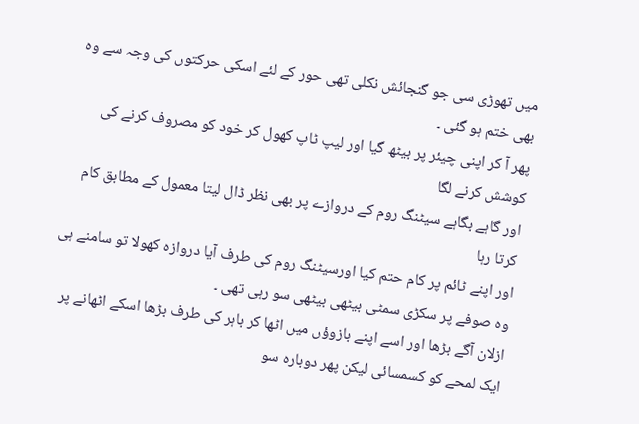میں تھوڑی سی جو گنجائش نکلی تھی حور کے لئے اسکی حرکتوں کی وجہ سے وہ بھی ختم ہو گئی ۔
پھر آ کر اپنی چیئر پر بیٹھ گیا اور لیپ ٹاپ کھول کر خود کو مصروف کرنے کی کوشش کرنے لگا
اور گاہے بگاہے سیٹنگ روم کے دروازے پر بھی نظر ڈال لیتا معمول کے مطابق کام کرتا رہا
اور اپنے ٹائم پر کام حتم کیا اورسیٹنگ روم کی طرف آیا دروازہ کھولا تو سامنے ہی وہ صوفے پر سکڑی سمٹی بیٹھی بیٹھی سو رہی تھی ۔
ازلان آگے بڑھا اور اسے اپنے بازوؤں میں اٹھا کر باہر کی طرف بڑھا اسکے اٹھانے پر ایک لمحے کو کسمسائی لیکن پھر دوبارہ سو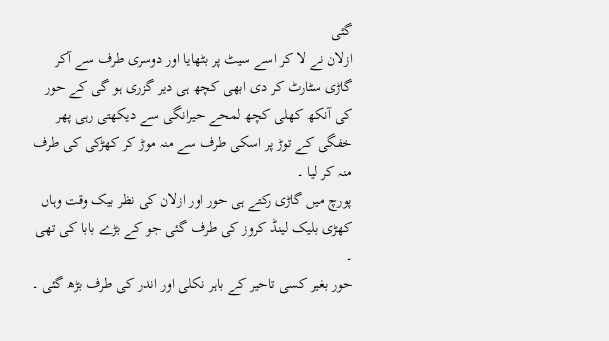گئی
ازلان نے لا کر اسے سیٹ پر بٹھایا اور دوسری طرف سے آکر گاڑی سٹارٹ کر دی ابھی کچھ ہی دیر گزری ہو گی کے حور کی آنکھ کھلی کچھ لمحے حیرانگی سے دیکھتی رہی پھر خفگی کے توڑ پر اسکی طرف سے منہ موڑ کر کھڑکی کی طرف منہ کر لیا ۔
پورچ میں گاڑی رکتے ہی حور اور ازلان کی نظر بیک وقت وہاں کھڑی بلیک لینڈ کروز کی طرف گئی جو کے بڑے بابا کی تھی ۔
حور بغیر کسی تاحیر کے باہر نکلی اور اندر کی طرف بڑھ گئی ۔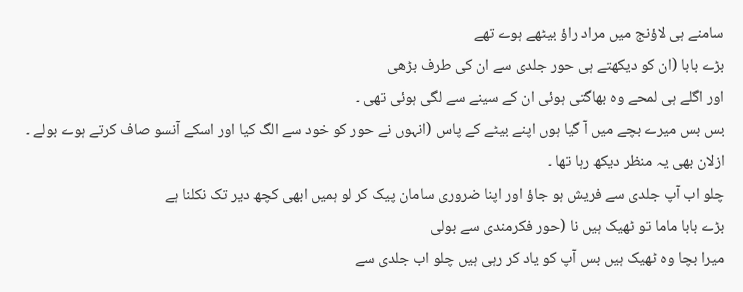سامنے ہی لاؤنج میں مراد راؤ بیٹھے ہوے تھے
بڑے بابا (ان کو دیکھتے ہی حور جلدی سے ان کی طرف بڑھی
اور اگلے ہی لمحے وہ بھاگتی ہوئی ان کے سینے سے لگی ہوئی تھی ۔
بس بس میرے بچے میں آ گیا ہوں اپنے بیٹے کے پاس (انہوں نے حور کو خود سے الگ کیا اور اسکے آنسو صاف کرتے ہوے بولے ۔
ازلان بھی یہ منظر دیکھ رہا تھا ۔
چلو اب آپ جلدی سے فریش ہو جاؤ اور اپنا ضروری سامان پیک کر لو ہمیں ابھی کچھ دیر تک نکلنا ہے
بڑے بابا ماما تو ٹھیک ہیں نا (حور فکرمندی سے بولی
میرا بچا وہ ٹھیک ہیں بس آپ کو یاد کر رہی ہیں چلو اب جلدی سے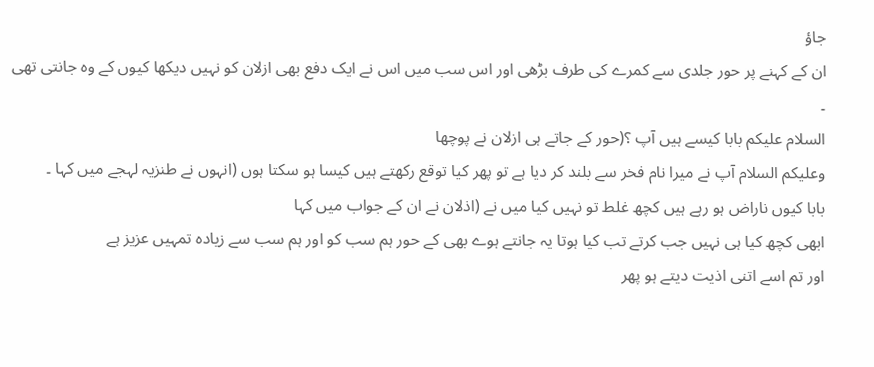جاؤ
ان کے کہنے پر حور جلدی سے کمرے کی طرف بڑھی اور اس سب میں اس نے ایک دفع بھی ازلان کو نہیں دیکھا کیوں کے وہ جانتی تھی ۔
السلام عليكم بابا کیسے ہیں آپ ؟(حور کے جاتے ہی ازلان نے پوچھا
وعلیکم السلام آپ نے میرا نام فخر سے بلند کر دیا ہے تو پھر کیا توقع رکھتے ہیں کیسا ہو سکتا ہوں (انہوں نے طنزیہ لہجے میں کہا ۔
بابا کیوں ناراض ہو رہے ہیں کچھ غلط تو نہیں کیا میں نے (اذلان نے ان کے جواب میں کہا
ابھی کچھ کیا ہی نہیں جب کرتے تب کیا ہوتا یہ جانتے ہوے بھی کے حور ہم سب کو اور ہم سب سے زیادہ تمہیں عزیز ہے
اور تم اسے اتنی اذیت دیتے ہو پھر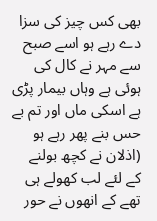بھی کس چیز کی سزا دے رہے ہو اسے صبح سے مہر نے کال کی ہوئی ہے وہاں بیمار پڑی ہے اسکی ماں اور تم بے حس بنے پھر رہے ہو
(اذلان نے کچھ بولنے کے لئے لب کھولے ہی تھے کے انھوں نے حور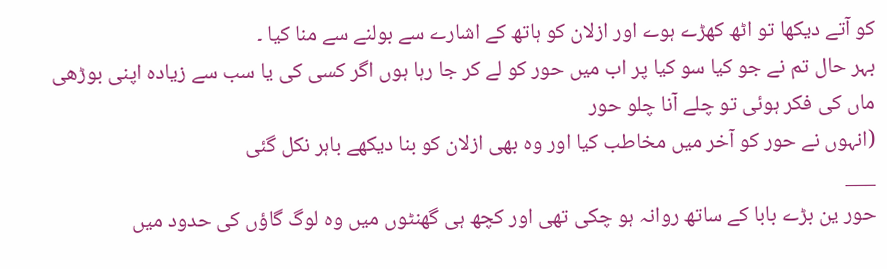کو آتے دیکھا تو اٹھ کھڑے ہوے اور ازلان کو ہاتھ کے اشارے سے بولنے سے منا کیا ۔
بہر حال تم نے جو کیا سو کیا پر اب میں حور کو لے کر جا رہا ہوں اگر کسی کی یا سب سے زیادہ اپنی بوڑھی ماں کی فکر ہوئی تو چلے آنا چلو حور
(انہوں نے حور کو آخر میں مخاطب کیا اور وہ بھی ازلان کو بنا دیکھے باہر نکل گئی
___
حور ین بڑے بابا کے ساتھ روانہ ہو چکی تھی اور کچھ ہی گھنٹوں میں وہ لوگ گاؤں کی حدود میں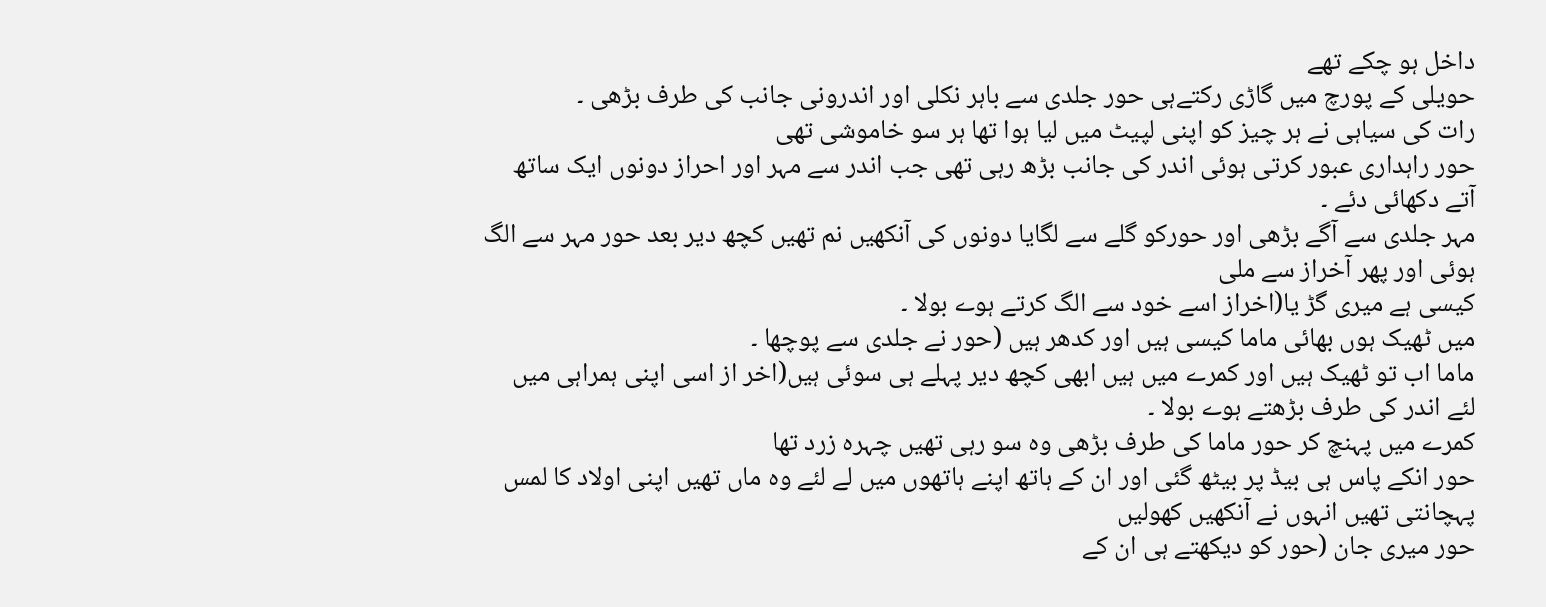داخل ہو چکے تھے
حویلی کے پورچ میں گاڑی رکتےہی حور جلدی سے باہر نکلی اور اندرونی جانب کی طرف بڑھی ۔
رات کی سیاہی نے ہر چیز کو اپنی لپیٹ میں لیا ہوا تھا ہر سو خاموشی تھی
حور راہداری عبور کرتی ہوئی اندر کی جانب بڑھ رہی تھی جب اندر سے مہر اور احراز دونوں ایک ساتھ آتے دکھائی دئے ۔
مہر جلدی سے آگے بڑھی اور حورکو گلے سے لگایا دونوں کی آنکھیں نم تھیں کچھ دیر بعد حور مہر سے الگ ہوئی اور پھر آخراز سے ملی
کیسی ہے میری گڑ یا(اخراز اسے خود سے الگ کرتے ہوے بولا ۔
میں ٹھیک ہوں بھائی ماما کیسی ہیں اور کدھر ہیں (حور نے جلدی سے پوچھا ۔
ماما اب تو ٹھیک ہیں اور کمرے میں ہیں ابھی کچھ دیر پہلے ہی سوئی ہیں(اخر از اسی اپنی ہمراہی میں لئے اندر کی طرف بڑھتے ہوے بولا ۔
کمرے میں پہنچ کر حور ماما کی طرف بڑھی وہ سو رہی تھیں چہرہ زرد تھا
حور انکے پاس ہی بیڈ پر بیٹھ گئی اور ان کے ہاتھ اپنے ہاتھوں میں لے لئے وہ ماں تھیں اپنی اولاد کا لمس پہچانتی تھیں انہوں نے آنکھیں کھولیں
حور میری جان (حور کو دیکھتے ہی ان کے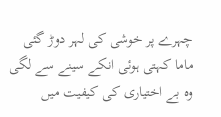چہرے پر خوشی کی لہر دوڑ گئی
ماما کہتی ہوئی انکے سینے سے لگی
وہ بے اختیاری کی کیفیت میں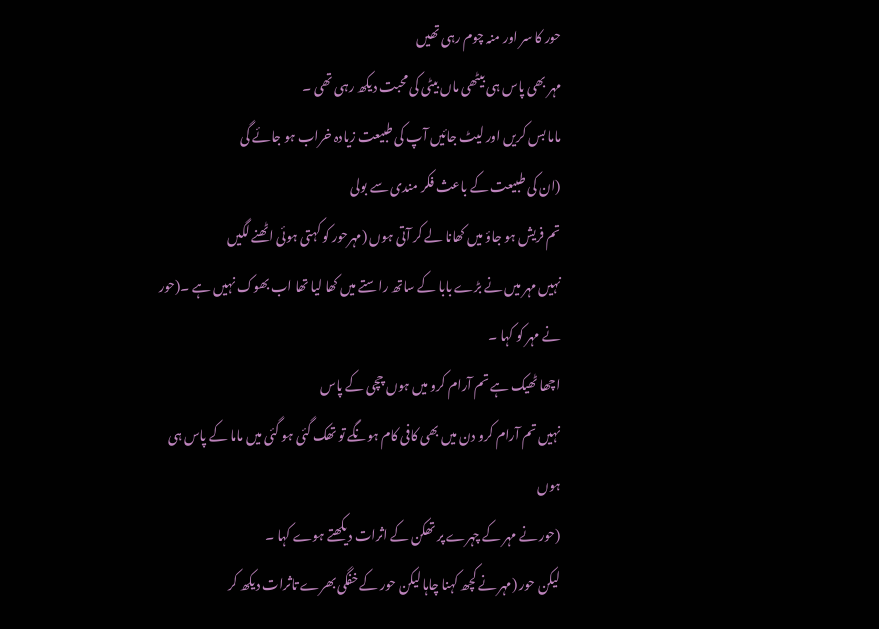حور کا سر اور منہ چوم رہی تھیں
مہر بھی پاس ہی بیٹھی ماں بیٹی کی محبت دیکھ رہی تھی ۔
ماما بس کریں اور لیٹ جائیں آپ کی طبیعت زیادہ خراب ہو جائے گی
(ان کی طبیعت کے باعث فکر مندی سے بولی
تم فریش ہو جاؤ میں کھانا لے کر آتی ہوں (مہرحور کو کہتی ہوئی اٹھنے لگیں
نہیں مہر میں نے بڑے بابا کے ساتھ راستے میں کھا لیا تھا اب بھوک نہیں ہے ۔(حور نے مہر کو کہا ۔
اچھا ٹھیک ہے تم آرام کرو میں ہوں چچی کے پاس
نہیں تم آرام کرو دن میں بھی کافی کام ہونگے تو تھک گئی ہو گئی میں ماما کے پاس ہی ہوں
(حور نے مہر کے چہرے پر تھکن کے اثرات دیکھتے ہوے کہا ۔
لیکن حور (مہر نے کچھ کہنا چاہا لیکن حور کے خفگی بھرے تاثرات دیکھ کر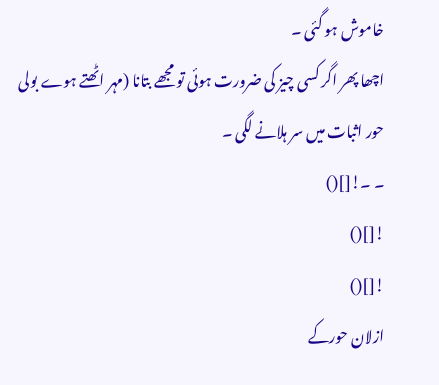خاموش ہو گئی ۔
اچھا پھر اگر کسی چیز کی ضرورت ہوئی تو مجھے بتانا (مہر اٹھتے ہوے بولی
حور اثبات میں سر ہلانے لگی ۔
۔ ۔![]()
![]()
![]()
ازلان حورکے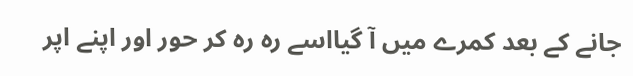جانے کے بعد کمرے میں آ گیااسے رہ رہ کر حور اور اپنے اپر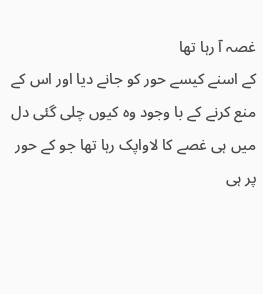غصہ آ رہا تھا
کے اسنے کیسے حور کو جانے دیا اور اس کے منع کرنے کے با وجود وہ کیوں چلی گئی دل میں ہی غصے کا لاواپک رہا تھا جو کے حور پر ہی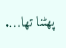پھٹنا تھا….